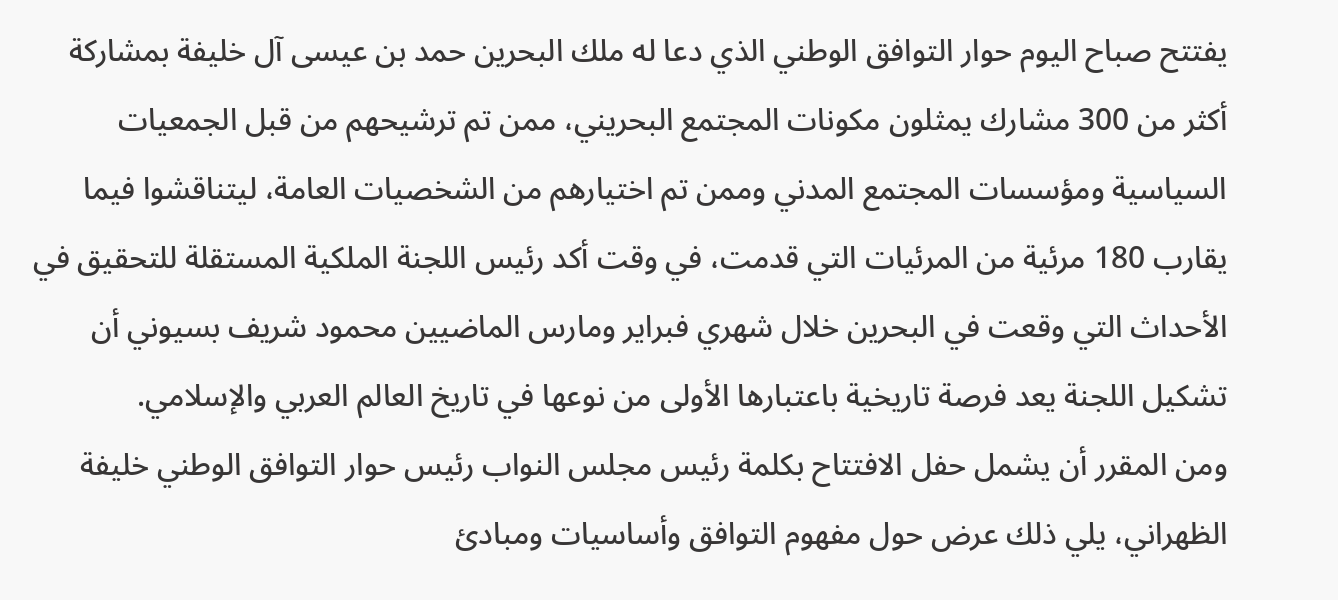يفتتح صباح اليوم حوار التوافق الوطني الذي دعا له ملك البحرين حمد بن عيسى آل خليفة بمشاركة أكثر من 300 مشارك يمثلون مكونات المجتمع البحريني، ممن تم ترشيحهم من قبل الجمعيات السياسية ومؤسسات المجتمع المدني وممن تم اختيارهم من الشخصيات العامة، ليتناقشوا فيما يقارب 180 مرئية من المرئيات التي قدمت، في وقت أكد رئيس اللجنة الملكية المستقلة للتحقيق في الأحداث التي وقعت في البحرين خلال شهري فبراير ومارس الماضيين محمود شريف بسيوني أن تشكيل اللجنة يعد فرصة تاريخية باعتبارها الأولى من نوعها في تاريخ العالم العربي والإسلامي.
ومن المقرر أن يشمل حفل الافتتاح بكلمة رئيس مجلس النواب رئيس حوار التوافق الوطني خليفة الظهراني، يلي ذلك عرض حول مفهوم التوافق وأساسيات ومبادئ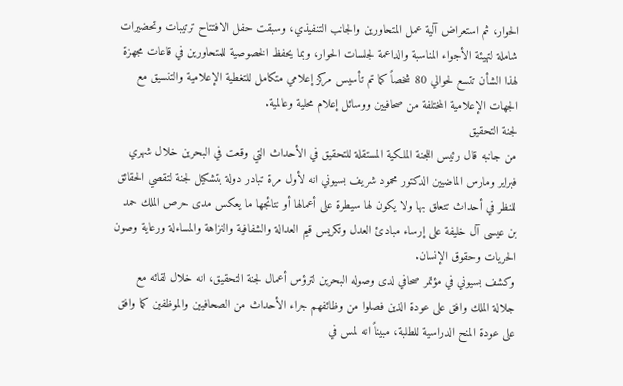الحوار، ثم استعراض آلية عمل المتحاورين والجانب التنفيذي، وسبقت حفل الافتتاح ترتيبات وتحضيرات شاملة لتهيئة الأجواء المناسبة والداعمة لجلسات الحوار، وبما يحفظ الخصوصية للمتحاورين في قاعات مجهزة لهذا الشأن تتسع لحوالي 80 شخصاً كما تم تأسيس مركز إعلامي متكامل للتغطية الإعلامية والتنسيق مع الجهات الإعلامية المختلفة من صحافيين ووسائل إعلام محلية وعالمية.
لجنة التحقيق
من جانبه قال رئيس اللجنة الملكية المستقلة للتحقيق في الأحداث التي وقعت في البحرين خلال شهري فبراير ومارس الماضيين الدكتور محمود شريف بسيوني انه لأول مرة تبادر دولة بتشكيل لجنة لتقصي الحقائق للنظر في أحداث تتعلق بها ولا يكون لها سيطرة على أعمالها أو نتائجها ما يعكس مدى حرص الملك حمد بن عيسى آل خليفة على إرساء مبادئ العدل وتكريس قيم العدالة والشفافية والنزاهة والمساءلة ورعاية وصون الحريات وحقوق الإنسان.
وكشف بسيوني في مؤتمر صحافي لدى وصوله البحرين لترؤس أعمال لجنة التحقيق، انه خلال لقائه مع جلالة الملك وافق على عودة الذين فصلوا من وظائفهم جراء الأحداث من الصحافيين والموظفين كما وافق على عودة المنح الدراسية للطلبة، مبيناً انه لمس في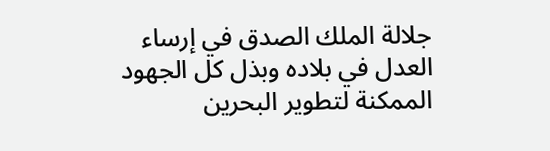جلالة الملك الصدق في إرساء العدل في بلاده وبذل كل الجهود الممكنة لتطوير البحرين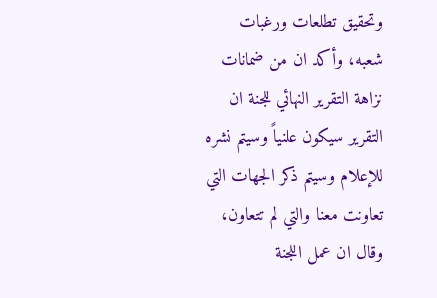وتحقيق تطلعات ورغبات شعبه، وأكد ان من ضمانات نزاهة التقرير النهائي للجنة ان التقرير سيكون علنياً وسيتم نشره للإعلام وسيتم ذكر الجهات التي تعاونت معنا والتي لم تتعاون، وقال ان عمل اللجنة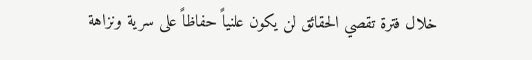خلال فترة تقصي الحقائق لن يكون علنياً حفاظاً على سرية ونزاهة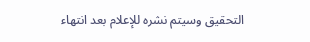التحقيق وسيتم نشره للإعلام بعد انتهاء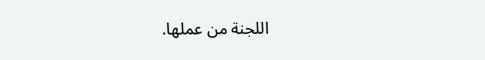اللجنة من عملها.